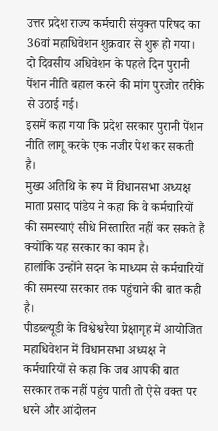उत्तर प्रदेश राज्य कर्मचारी संयुक्त परिषद का 36वां महाधिवेशन शुक्रवार से शुरू हो गया।
दो दिवसीय अधिवेशन के पहले दिन पुरानी पेंशन नीति बहाल करने की मांग पुरजोर तरीके से उठाई गई।
इसमें कहा गया कि प्रदेश सरकार पुरानी पेंशन नीति लागू करके एक नजीर पेश कर सकती है।
मुख्य अतिथि के रूप में विधानसभा अध्यक्ष माता प्रसाद पांडेय ने कहा कि वे कर्मचारियों की समस्याएं सीधे निस्तारित नहीं कर सकते हैं क्योंकि यह सरकार का काम है।
हालांकि उन्होंने सदन के माध्यम से कर्मचारियों की समस्या सरकार तक पहुंचाने की बात कही है।
पीडब्ल्यूडी के विश्वेश्वरैया प्रेक्षागृह में आयोजित महाधिवेशन में विधानसभा अध्यक्ष ने कर्मचारियों से कहा कि जब आपकी बात सरकार तक नहीं पहुंच पाती तो ऐसे वक्त पर धरने और आंदोलन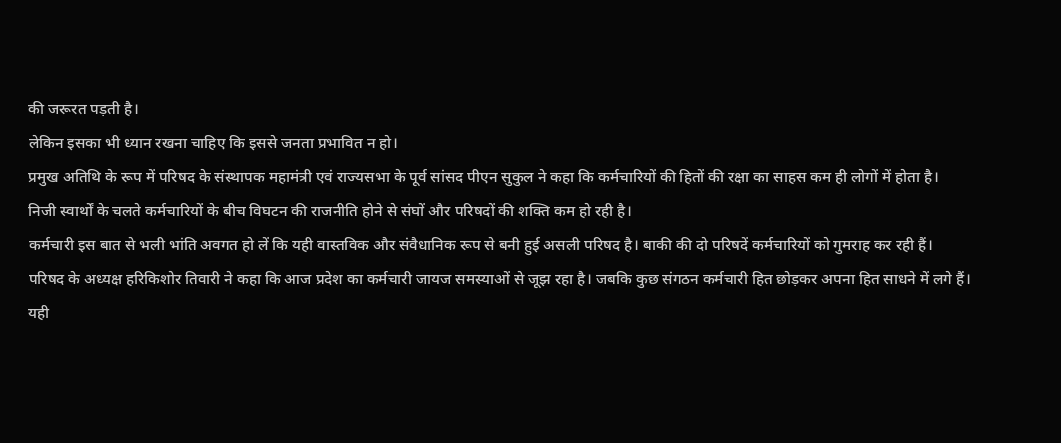की जरूरत पड़ती है।
लेकिन इसका भी ध्यान रखना चाहिए कि इससे जनता प्रभावित न हो।
प्रमुख अतिथि के रूप में परिषद के संस्थापक महामंत्री एवं राज्यसभा के पूर्व सांसद पीएन सुकुल ने कहा कि कर्मचारियों की हितों की रक्षा का साहस कम ही लोगों में होता है।
निजी स्वार्थों के चलते कर्मचारियों के बीच विघटन की राजनीति होने से संघों और परिषदों की शक्ति कम हो रही है।
कर्मचारी इस बात से भली भांति अवगत हो लें कि यही वास्तविक और संवैधानिक रूप से बनी हुई असली परिषद है। बाकी की दो परिषदें कर्मचारियों को गुमराह कर रही हैं।
परिषद के अध्यक्ष हरिकिशोर तिवारी ने कहा कि आज प्रदेश का कर्मचारी जायज समस्याओं से जूझ रहा है। जबकि कुछ संगठन कर्मचारी हित छोड़कर अपना हित साधने में लगे हैं।
यही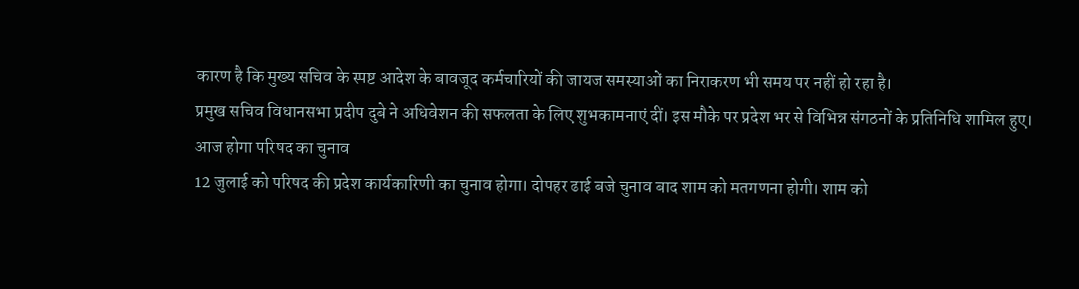कारण है कि मुख्य सचिव के स्पष्ट आदेश के बावजूद कर्मचारियों की जायज समस्याओं का निराकरण भी समय पर नहीं हो रहा है।
प्रमुख सचिव विधानसभा प्रदीप दुबे ने अधिवेशन की सफलता के लिए शुभकामनाएं दीं। इस मौके पर प्रदेश भर से विभिन्न संगठनों के प्रतिनिधि शामिल हुए।
आज होगा परिषद का चुनाव
12 जुलाई को परिषद की प्रदेश कार्यकारिणी का चुनाव होगा। दोपहर ढाई बजे चुनाव बाद शाम को मतगणना होगी। शाम को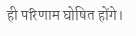ही परिणाम घोषित होंगे।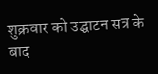शुक्रवार को उद्घाटन सत्र के बाद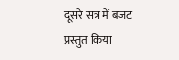दूसरे सत्र में बजट प्रस्तुत किया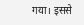गया। इससे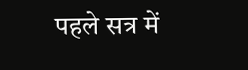पहले सत्र में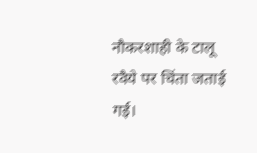नौकरशाही के टालू रवैये पर चिंता जताई गई।